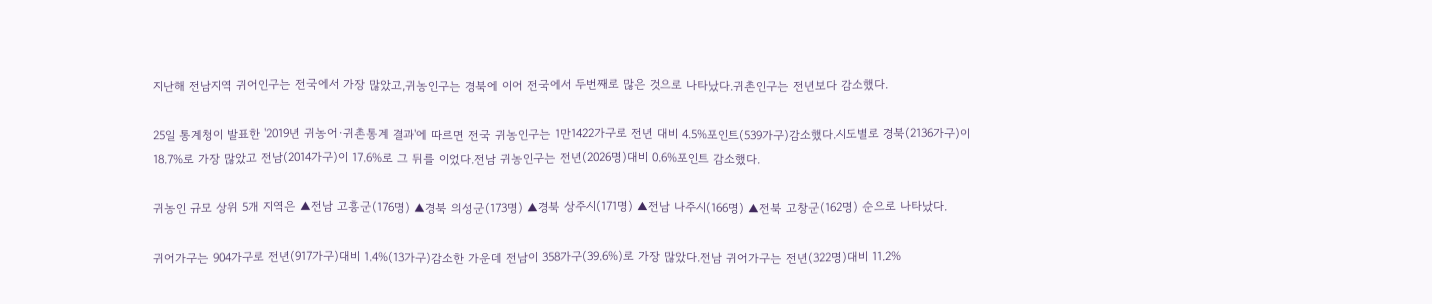지난해 전남지역 귀어인구는 전국에서 가장 많았고,귀농인구는 경북에 이어 전국에서 두번째로 많은 것으로 나타났다.귀촌인구는 전년보다 감소했다.

25일 통계청이 발표한 '2019년 귀농어·귀촌통계 결과'에 따르면 전국 귀농인구는 1만1422가구로 전년 대비 4.5%포인트(539가구)감소했다.시도별로 경북(2136가구)이 18.7%로 가장 많았고 전남(2014가구)이 17.6%로 그 뒤를 이었다.전남 귀농인구는 전년(2026명)대비 0.6%포인트 감소했다.

귀농인 규모 상위 5개 지역은 ▲전남 고흥군(176명) ▲경북 의성군(173명) ▲경북 상주시(171명) ▲전남 나주시(166명) ▲전북 고창군(162명) 순으로 나타났다.

귀어가구는 904가구로 전년(917가구)대비 1.4%(13가구)감소한 가운데 전남이 358가구(39.6%)로 가장 많았다.전남 귀어가구는 전년(322명)대비 11.2%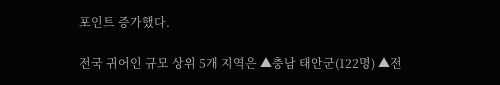포인트 증가했다.

전국 귀어인 규모 상위 5개 지역은 ▲충남 태안군(122명) ▲전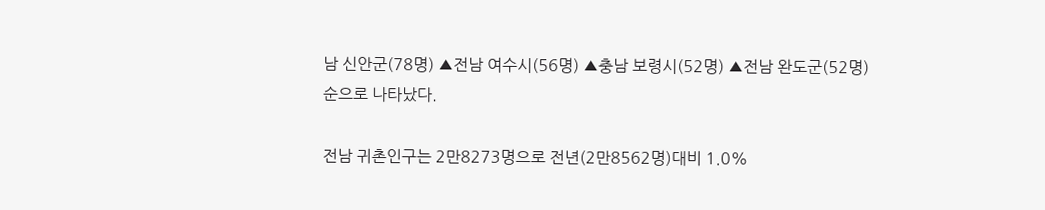남 신안군(78명) ▲전남 여수시(56명) ▲충남 보령시(52명) ▲전남 완도군(52명)순으로 나타났다.

전남 귀촌인구는 2만8273명으로 전년(2만8562명)대비 1.0%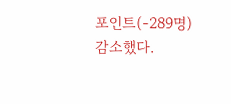포인트(-289명) 감소했다.